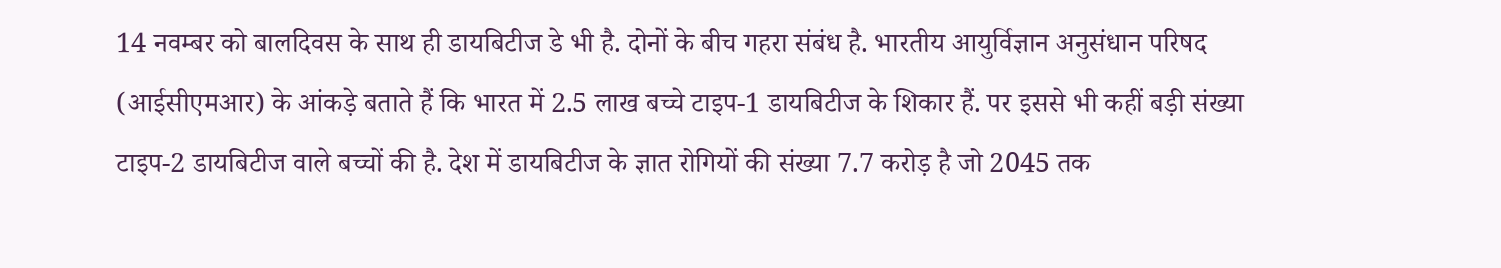14 नवम्बर को बालदिवस के साथ ही डायबिटीज डे भी है. दोनों के बीच गहरा संबंध है. भारतीय आयुर्विज्ञान अनुसंधान परिषद (आईसीएमआर) के आंकड़े बताते हैं कि भारत में 2.5 लाख बच्चे टाइप-1 डायबिटीज के शिकार हैं. पर इससे भी कहीं बड़ी संख्या टाइप-2 डायबिटीज वाले बच्चों की है. देश में डायबिटीज के ज्ञात रोगियों की संख्या 7.7 करोड़ है जो 2045 तक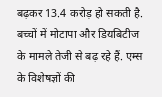बढ़कर 13.4 करोड़ हो सकती है. बच्चों में मोटापा और डियबिटीज के मामले तेजी से बढ़ रहे हैं. एम्स के विशेषज्ञों की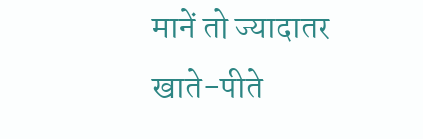मानें तो ज्यादातर खाते-पीते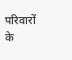परिवारों के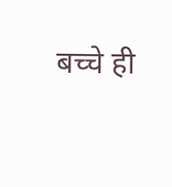बच्चे ही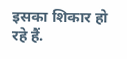इसका शिकार हो रहे हैं.